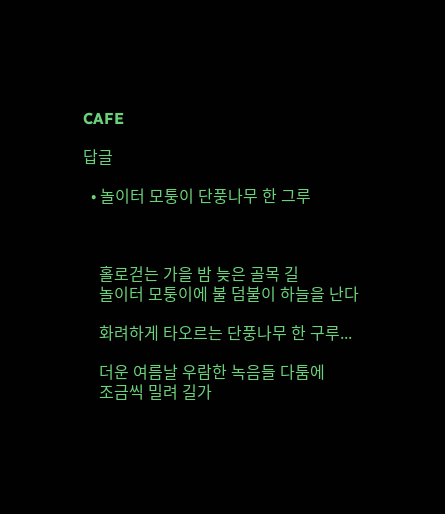CAFE

답글

  • 놀이터 모퉁이 단풍나무 한 그루



    홀로걷는 가을 밤 늦은 골목 길
    놀이터 모퉁이에 불 덤불이 하늘을 난다

    화려하게 타오르는 단풍나무 한 구루...

    더운 여름날 우람한 녹음들 다툼에
    조금씩 밀려 길가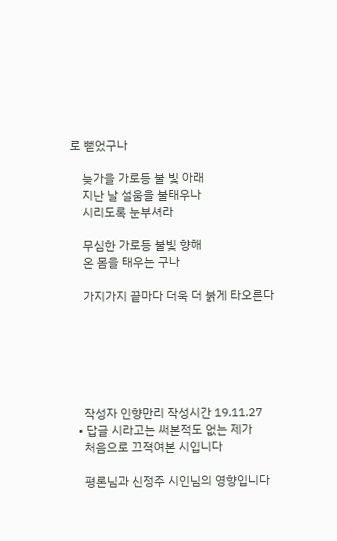로 뻗었구나

    늦가을 가로등 불 빛 아래
    지난 날 설움을 불태우나
    시리도록 눈부셔라

    무심한 가로등 불빛 향해
    온 몸을 태우는 구나

    가지가지 끝마다 더욱 더 붉게 타오른다






    작성자 인향만리 작성시간 19.11.27
  • 답글 시라고는 써본적도 없는 제가
    처음으로 끄젹여본 시입니다

    평론님과 신정주 시인님의 영향입니다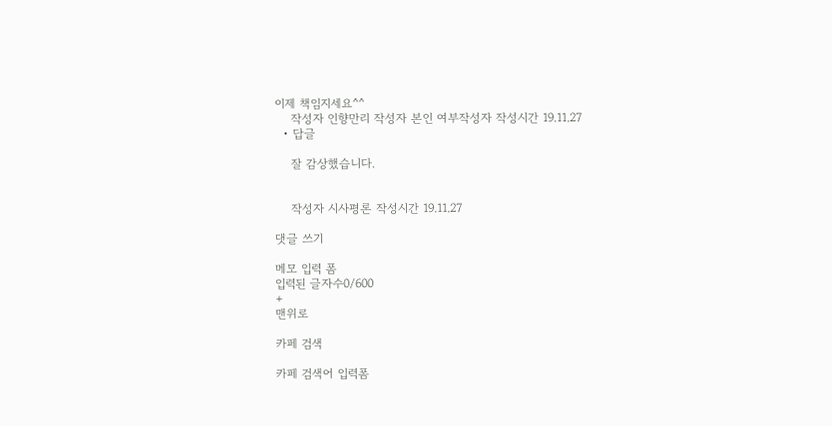이제 책임지세요^^
    작성자 인향만리 작성자 본인 여부작성자 작성시간 19.11.27
  • 답글

    잘 감상했습니다.


    작성자 시사평론 작성시간 19.11.27

댓글 쓰기

메모 입력 폼
입력된 글자수0/600
+
맨위로

카페 검색

카페 검색어 입력폼